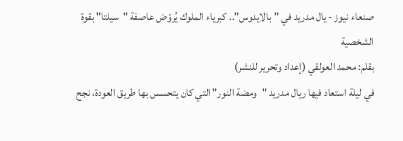صنعاء نيوز - يال مدريد في "بالايدوس".. كبرياء الملوك يُروّض عاصفة "سيلتا" بقوة الشخصية
بقلم: محمد العولقي (إعداد وتحرير للنشر)
في ليلة استعاد فيها ريال مدريد "ومضة النور" التي كان يتحسس بها طريق العودة، نجح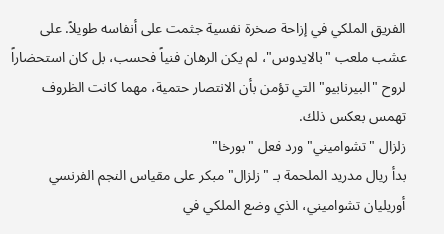الفريق الملكي في إزاحة صخرة نفسية جثمت على أنفاسه طويلاً. على عشب ملعب "بالايدوس"، لم يكن الرهان فنياً فحسب، بل كان استحضاراً لروح "البيرنابيو" التي تؤمن بأن الانتصار حتمية، مهما كانت الظروف تهمس بعكس ذلك.
زلزال "تشواميني" ورد فعل "بورخا"
بدأ ريال مدريد الملحمة بـ "زلزال" مبكر على مقياس النجم الفرنسي أوريليان تشواميني، الذي وضع الملكي في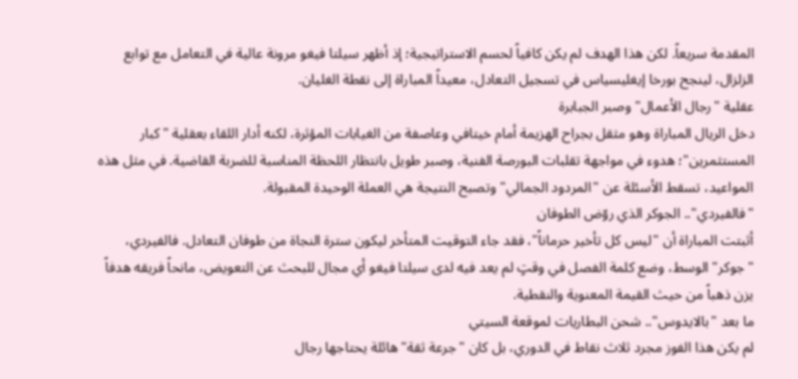المقدمة سريعاً. لكن هذا الهدف لم يكن كافياً لحسم الاستراتيجية؛ إذ أظهر سيلتا فيغو مرونة عالية في التعامل مع توابع الزلزال، لينجح بورخا إيغليسياس في تسجيل التعادل، معيداً المباراة إلى نقطة الغليان.
عقلية "رجال الأعمال" وصبر الجبابرة
دخل الريال المباراة وهو مثقل بجراح الهزيمة أمام خيتافي وعاصفة من الغيابات المؤثرة، لكنه أدار اللقاء بعقلية "كبار المستثمرين"؛ هدوء في مواجهة تقلبات البورصة الفنية، وصبر طويل بانتظار اللحظة المناسبة للضربة القاضية. في مثل هذه المواعيد، تسقط الأسئلة عن "المردود الجمالي" وتصبح النتيجة هي العملة الوحيدة المقبولة.
"فالفيردي".. الجوكر الذي روّض الطوفان
أثبتت المباراة أن "ليس كل تأخير حرماناً"، فقد جاء التوقيت المتأخر ليكون سترة النجاة من طوفان التعادل. فالفيردي، "جوكر" الوسط، وضع كلمة الفصل في وقتٍ لم يعد فيه لدى سيلتا فيغو أي مجال للبحث عن التعويض، مانحاً فريقه هدفاً يزن ذهباً من حيث القيمة المعنوية والنقطية.
ما بعد "بالايدوس".. شحن البطاريات لموقعة السيتي
لم يكن هذا الفوز مجرد ثلاث نقاط في الدوري، بل كان "جرعة ثقة" هائلة يحتاجها رجال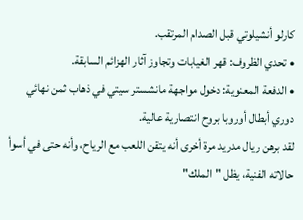كارلو أنشيلوتي قبل الصدام المرتقب.
• تحدي الظروف: قهر الغيابات وتجاوز آثار الهزائم السابقة.
• الدفعة المعنوية: دخول مواجهة مانشستر سيتي في ذهاب ثمن نهائي دوري أبطال أوروبا بروح انتصارية عالية.
لقد برهن ريال مدريد مرة أخرى أنه يتقن اللعب مع الرياح، وأنه حتى في أسوأ حالاته الفنية، يظل "الملك"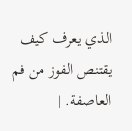الذي يعرف كيف يقتنص الفوز من فم العاصفة. |